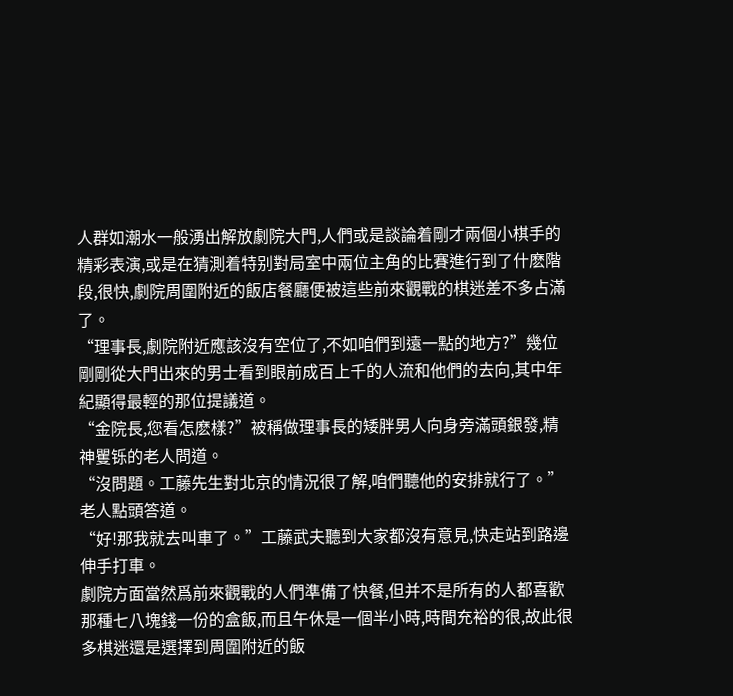人群如潮水一般湧出解放劇院大門,人們或是談論着剛才兩個小棋手的精彩表演,或是在猜測着特别對局室中兩位主角的比賽進行到了什麽階段,很快,劇院周圍附近的飯店餐廳便被這些前來觀戰的棋迷差不多占滿了。
“理事長,劇院附近應該沒有空位了,不如咱們到遠一點的地方?”幾位剛剛從大門出來的男士看到眼前成百上千的人流和他們的去向,其中年紀顯得最輕的那位提議道。
“金院長,您看怎麽樣?”被稱做理事長的矮胖男人向身旁滿頭銀發,精神矍铄的老人問道。
“沒問題。工藤先生對北京的情況很了解,咱們聽他的安排就行了。”老人點頭答道。
“好!那我就去叫車了。”工藤武夫聽到大家都沒有意見,快走站到路邊伸手打車。
劇院方面當然爲前來觀戰的人們準備了快餐,但并不是所有的人都喜歡那種七八塊錢一份的盒飯,而且午休是一個半小時,時間充裕的很,故此很多棋迷還是選擇到周圍附近的飯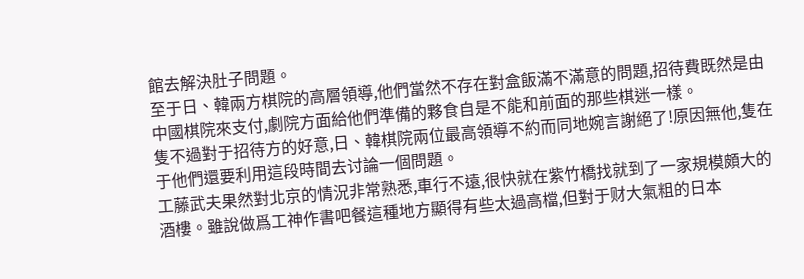館去解決肚子問題。
至于日、韓兩方棋院的高層領導,他們當然不存在對盒飯滿不滿意的問題,招待費既然是由中國棋院來支付,劇院方面給他們準備的夥食自是不能和前面的那些棋迷一樣。
隻不過對于招待方的好意,日、韓棋院兩位最高領導不約而同地婉言謝絕了!原因無他,隻在于他們還要利用這段時間去讨論一個問題。
工藤武夫果然對北京的情況非常熟悉,車行不遠,很快就在紫竹橋找就到了一家規模頗大的酒樓。雖說做爲工神作書吧餐這種地方顯得有些太過高檔,但對于财大氣粗的日本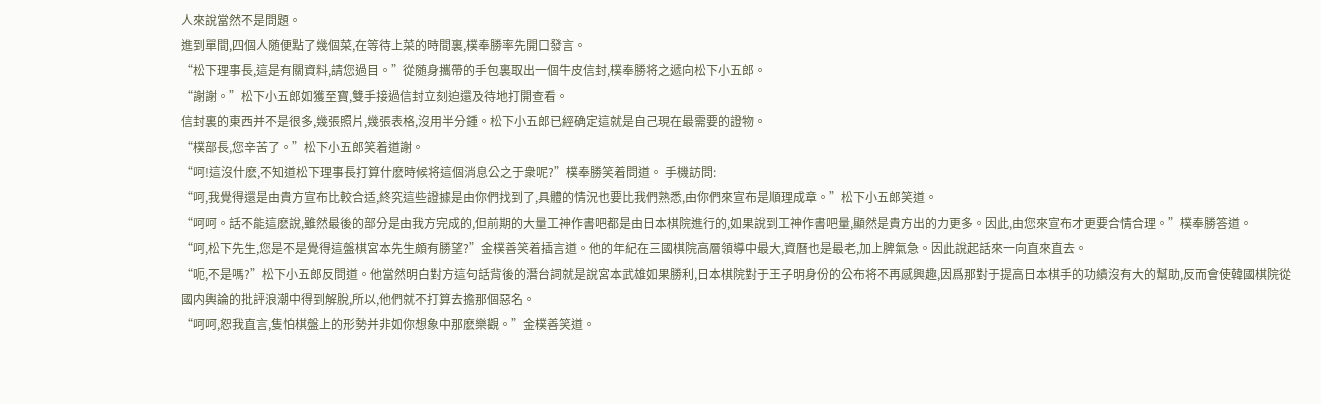人來說當然不是問題。
進到單間,四個人随便點了幾個菜,在等待上菜的時間裏,樸奉勝率先開口發言。
“松下理事長,這是有關資料,請您過目。”從随身攜帶的手包裏取出一個牛皮信封,樸奉勝将之遞向松下小五郎。
“謝謝。”松下小五郎如獲至寶,雙手接過信封立刻迫還及待地打開查看。
信封裏的東西并不是很多,幾張照片,幾張表格,沒用半分鍾。松下小五郎已經确定這就是自己現在最需要的證物。
“樸部長,您辛苦了。”松下小五郎笑着道謝。
“呵!這沒什麽,不知道松下理事長打算什麽時候将這個消息公之于衆呢?”樸奉勝笑着問道。 手機訪問:
“呵,我覺得還是由貴方宣布比較合适,終究這些證據是由你們找到了,具體的情況也要比我們熟悉,由你們來宣布是順理成章。”松下小五郎笑道。
“呵呵。話不能這麽說,雖然最後的部分是由我方完成的,但前期的大量工神作書吧都是由日本棋院進行的,如果說到工神作書吧量,顯然是貴方出的力更多。因此,由您來宣布才更要合情合理。”樸奉勝答道。
“呵,松下先生,您是不是覺得這盤棋宮本先生頗有勝望?”金樸善笑着插言道。他的年紀在三國棋院高層領導中最大,資曆也是最老,加上脾氣急。因此說起話來一向直來直去。
“呃,不是嗎?”松下小五郎反問道。他當然明白對方這句話背後的潛台詞就是說宮本武雄如果勝利,日本棋院對于王子明身份的公布将不再感興趣,因爲那對于提高日本棋手的功績沒有大的幫助,反而會使韓國棋院從國内輿論的批評浪潮中得到解脫,所以,他們就不打算去擔那個惡名。
“呵呵,恕我直言,隻怕棋盤上的形勢并非如你想象中那麽樂觀。”金樸善笑道。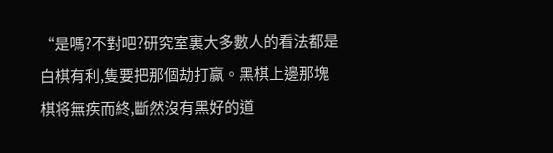“是嗎?不對吧?研究室裏大多數人的看法都是白棋有利,隻要把那個劫打赢。黑棋上邊那塊棋将無疾而終,斷然沒有黑好的道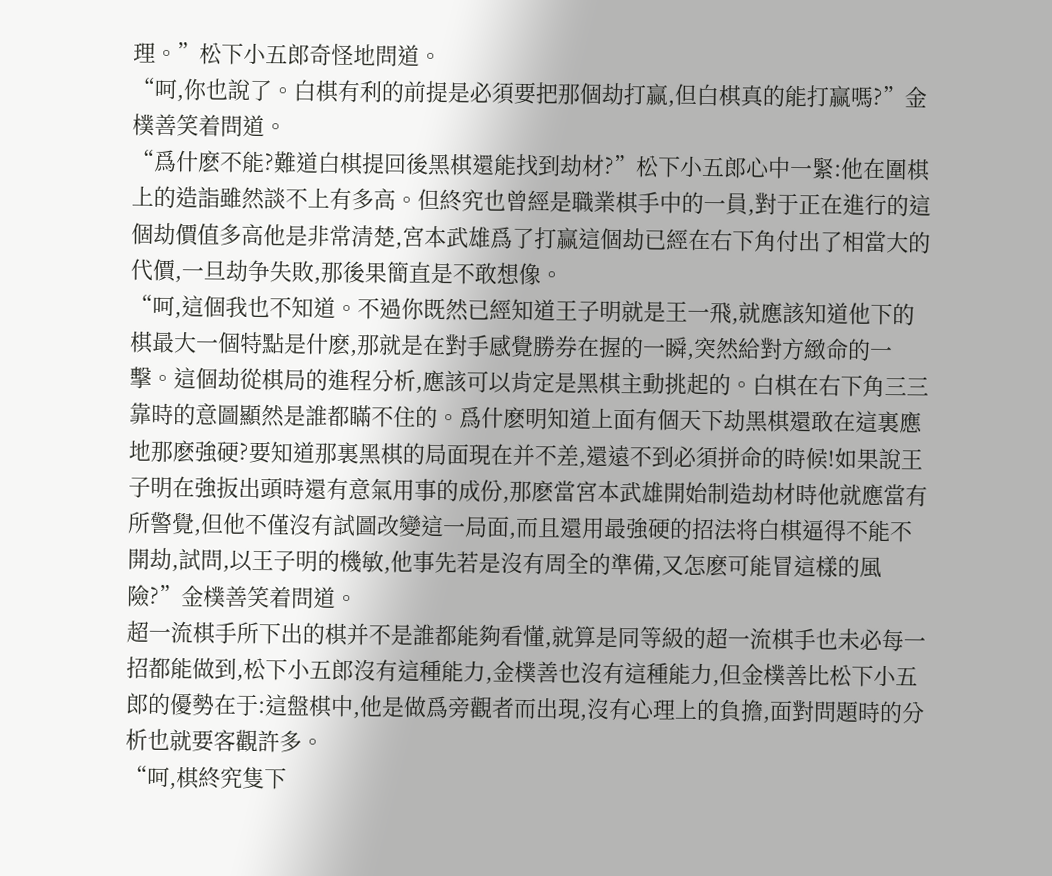理。”松下小五郎奇怪地問道。
“呵,你也說了。白棋有利的前提是必須要把那個劫打赢,但白棋真的能打赢嗎?”金樸善笑着問道。
“爲什麽不能?難道白棋提回後黑棋還能找到劫材?”松下小五郎心中一緊:他在圍棋上的造詣雖然談不上有多高。但終究也曾經是職業棋手中的一員,對于正在進行的這個劫價值多高他是非常清楚,宮本武雄爲了打赢這個劫已經在右下角付出了相當大的代價,一旦劫争失敗,那後果簡直是不敢想像。
“呵,這個我也不知道。不過你既然已經知道王子明就是王一飛,就應該知道他下的棋最大一個特點是什麽,那就是在對手感覺勝券在握的一瞬,突然給對方緻命的一擊。這個劫從棋局的進程分析,應該可以肯定是黑棋主動挑起的。白棋在右下角三三靠時的意圖顯然是誰都瞞不住的。爲什麽明知道上面有個天下劫黑棋還敢在這裏應地那麽強硬?要知道那裏黑棋的局面現在并不差,還遠不到必須拼命的時候!如果說王子明在強扳出頭時還有意氣用事的成份,那麽當宮本武雄開始制造劫材時他就應當有所警覺,但他不僅沒有試圖改變這一局面,而且還用最強硬的招法将白棋逼得不能不開劫,試問,以王子明的機敏,他事先若是沒有周全的準備,又怎麽可能冒這樣的風險?”金樸善笑着問道。
超一流棋手所下出的棋并不是誰都能夠看懂,就算是同等級的超一流棋手也未必每一招都能做到,松下小五郎沒有這種能力,金樸善也沒有這種能力,但金樸善比松下小五郎的優勢在于:這盤棋中,他是做爲旁觀者而出現,沒有心理上的負擔,面對問題時的分析也就要客觀許多。
“呵,棋終究隻下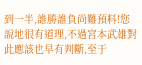到一半,誰勝誰負尚難預料!您說地很有道理,不過宮本武雄對此應該也早有判斷,至于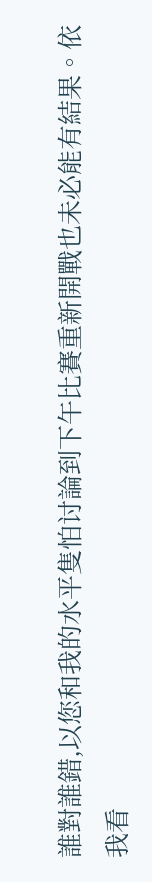誰對誰錯,以您和我的水平隻怕讨論到下午比賽重新開戰也未必能有結果。依我看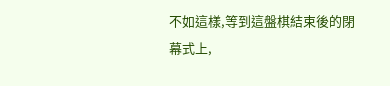不如這樣,等到這盤棋結束後的閉幕式上,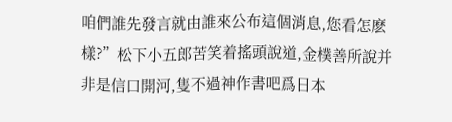咱們誰先發言就由誰來公布這個消息,您看怎麽樣?”松下小五郎苦笑着搖頭說道,金樸善所說并非是信口開河,隻不過神作書吧爲日本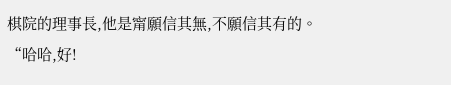棋院的理事長,他是甯願信其無,不願信其有的。
“哈哈,好!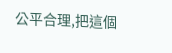公平合理,把這個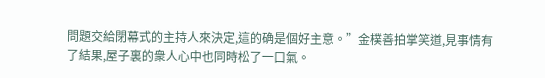問題交給閉幕式的主持人來決定,這的确是個好主意。”金樸善拍掌笑道,見事情有了結果,屋子裏的衆人心中也同時松了一口氣。